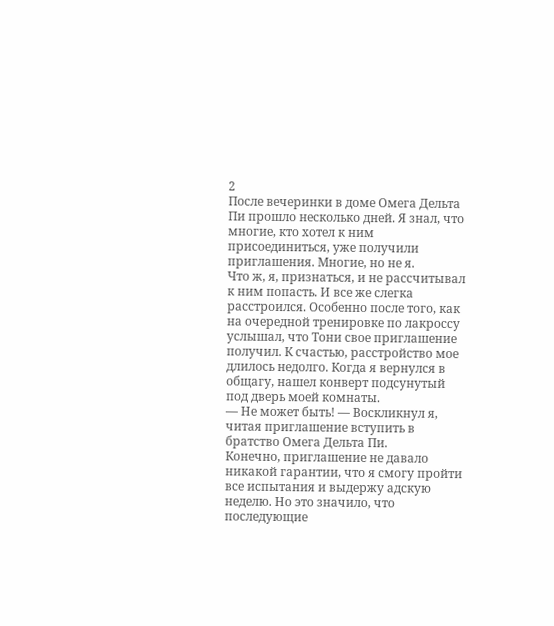2
После вечеринки в доме Омега Дельта Пи прошло несколько дней. Я знал, что многие, кто хотел к ним присоединиться, уже получили приглашения. Многие, но не я.
Что ж, я, признаться, и не рассчитывал к ним попасть. И все же слегка расстроился. Особенно после того, как на очередной тренировке по лакроссу услышал, что Тони свое приглашение получил. К счастью, расстройство мое длилось недолго. Когда я вернулся в общагу, нашел конверт подсунутый под дверь моей комнаты.
— Не может быть! — Воскликнул я, читая приглашение вступить в братство Омега Дельта Пи.
Конечно, приглашение не давало никакой гарантии, что я смогу пройти все испытания и выдержу адскую неделю. Но это значило, что последующие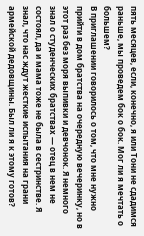пять месяцев, если, конечно, я или Тони не сдадимся раньше, мы проведем бок о бок. Мог ли я мечтать о большем?
В приглашении говорилось о том, что мне нужно прийти в дом братства на очередную вечеринку, но в этот раз без моря выпивки и девчонок. Я немного знал о студенческих братствах — отец в нем не состоял, да и мама тоже не была в сестринстве. Я знал, что нас ждут жесткие испытания на грани армейской дедовщины. Был ли я к этому готов?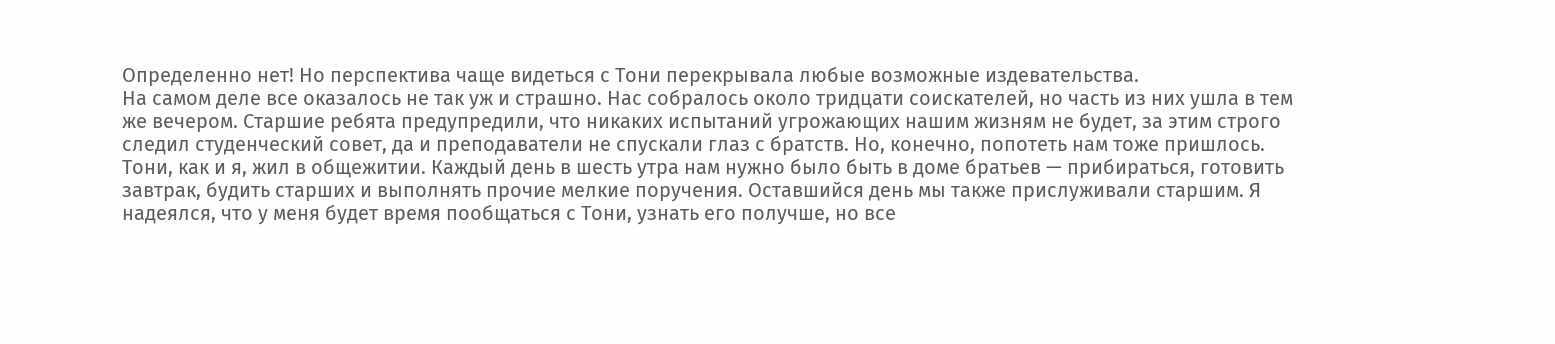Определенно нет! Но перспектива чаще видеться с Тони перекрывала любые возможные издевательства.
На самом деле все оказалось не так уж и страшно. Нас собралось около тридцати соискателей, но часть из них ушла в тем же вечером. Старшие ребята предупредили, что никаких испытаний угрожающих нашим жизням не будет, за этим строго следил студенческий совет, да и преподаватели не спускали глаз с братств. Но, конечно, попотеть нам тоже пришлось.
Тони, как и я, жил в общежитии. Каждый день в шесть утра нам нужно было быть в доме братьев — прибираться, готовить завтрак, будить старших и выполнять прочие мелкие поручения. Оставшийся день мы также прислуживали старшим. Я надеялся, что у меня будет время пообщаться с Тони, узнать его получше, но все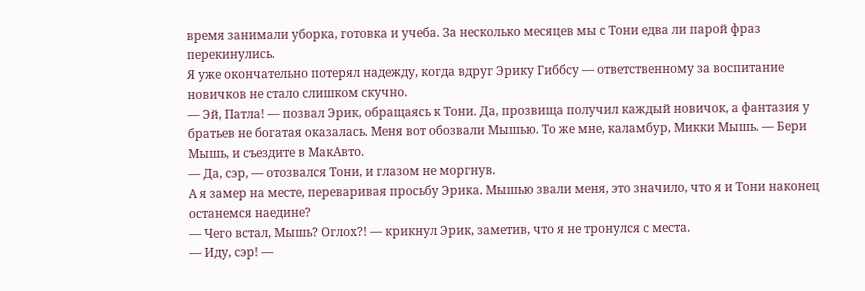время занимали уборка, готовка и учеба. За несколько месяцев мы с Тони едва ли парой фраз перекинулись.
Я уже окончательно потерял надежду, когда вдруг Эрику Гиббсу — ответственному за воспитание новичков не стало слишком скучно.
— Эй, Патла! — позвал Эрик, обращаясь к Тони. Да, прозвища получил каждый новичок, а фантазия у братьев не богатая оказалась. Меня вот обозвали Мышью. То же мне, каламбур, Микки Мышь. — Бери Мышь, и съездите в МакАвто.
— Да, сэр, — отозвался Тони, и глазом не моргнув.
А я замер на месте, переваривая просьбу Эрика. Мышью звали меня, это значило, что я и Тони наконец останемся наедине?
— Чего встал, Мышь? Оглох?! — крикнул Эрик, заметив, что я не тронулся с места.
— Иду, сэр! —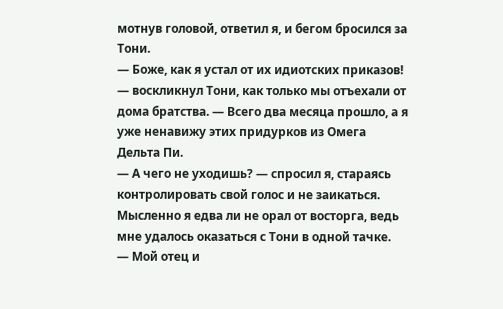мотнув головой, ответил я, и бегом бросился за Тони.
— Боже, как я устал от их идиотских приказов! — воскликнул Тони, как только мы отъехали от дома братства. — Всего два месяца прошло, а я уже ненавижу этих придурков из Омега Дельта Пи.
— А чего не уходишь? — спросил я, стараясь контролировать свой голос и не заикаться. Мысленно я едва ли не орал от восторга, ведь мне удалось оказаться с Тони в одной тачке.
— Мой отец и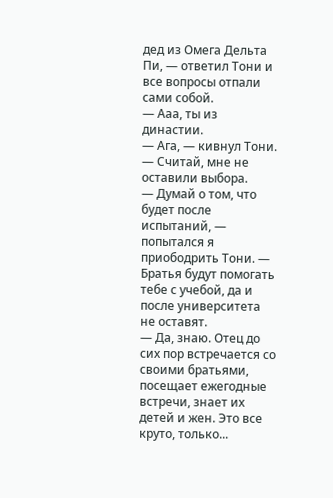дед из Омега Дельта Пи, — ответил Тони и все вопросы отпали сами собой.
— Ааа, ты из династии.
— Ага, — кивнул Тони. — Считай, мне не оставили выбора.
— Думай о том, что будет после испытаний, — попытался я приободрить Тони. — Братья будут помогать тебе с учебой, да и после университета не оставят.
— Да, знаю. Отец до сих пор встречается со своими братьями, посещает ежегодные встречи, знает их детей и жен. Это все круто, только...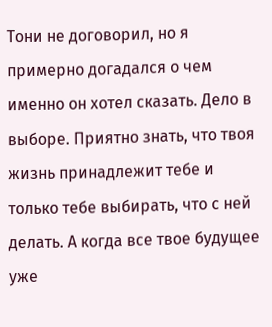Тони не договорил, но я примерно догадался о чем именно он хотел сказать. Дело в выборе. Приятно знать, что твоя жизнь принадлежит тебе и только тебе выбирать, что с ней делать. А когда все твое будущее уже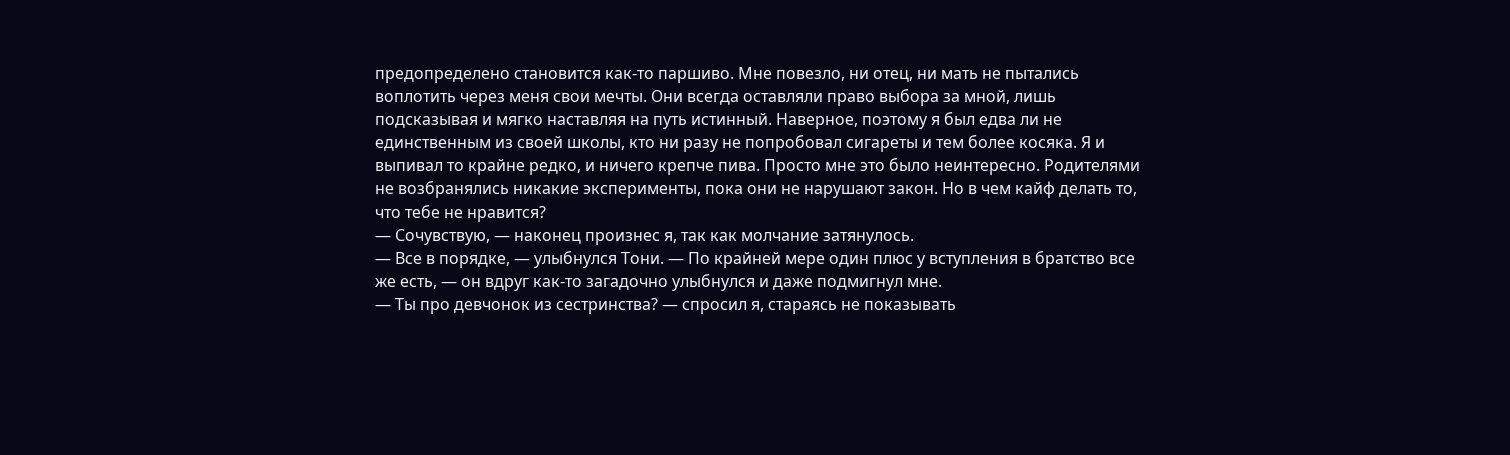предопределено становится как-то паршиво. Мне повезло, ни отец, ни мать не пытались воплотить через меня свои мечты. Они всегда оставляли право выбора за мной, лишь подсказывая и мягко наставляя на путь истинный. Наверное, поэтому я был едва ли не единственным из своей школы, кто ни разу не попробовал сигареты и тем более косяка. Я и выпивал то крайне редко, и ничего крепче пива. Просто мне это было неинтересно. Родителями не возбранялись никакие эксперименты, пока они не нарушают закон. Но в чем кайф делать то, что тебе не нравится?
— Сочувствую, — наконец произнес я, так как молчание затянулось.
— Все в порядке, — улыбнулся Тони. — По крайней мере один плюс у вступления в братство все же есть, — он вдруг как-то загадочно улыбнулся и даже подмигнул мне.
— Ты про девчонок из сестринства? — спросил я, стараясь не показывать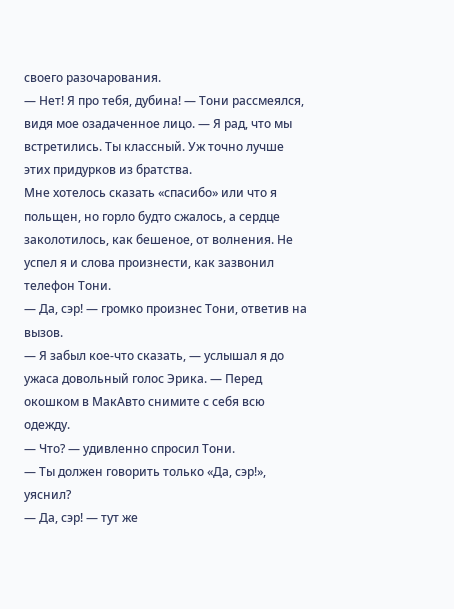своего разочарования.
— Нет! Я про тебя, дубина! — Тони рассмеялся, видя мое озадаченное лицо. — Я рад, что мы встретились. Ты классный. Уж точно лучше этих придурков из братства.
Мне хотелось сказать «спасибо» или что я польщен, но горло будто сжалось, а сердце заколотилось, как бешеное, от волнения. Не успел я и слова произнести, как зазвонил телефон Тони.
— Да, сэр! — громко произнес Тони, ответив на вызов.
— Я забыл кое-что сказать, — услышал я до ужаса довольный голос Эрика. — Перед окошком в МакАвто снимите с себя всю одежду.
— Что? — удивленно спросил Тони.
— Ты должен говорить только «Да, сэр!», уяснил?
— Да, сэр! — тут же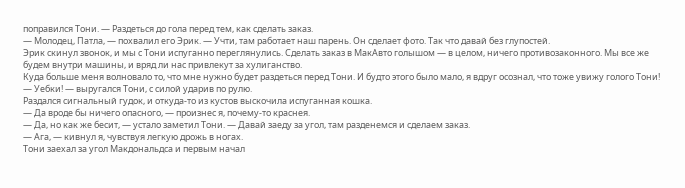поправился Тони. — Раздеться до гола перед тем, как сделать заказ.
— Молодец, Патла, — похвалил его Эрик. — Учти, там работает наш парень. Он сделает фото. Так что давай без глупостей.
Эрик скинул звонок, и мы с Тони испуганно переглянулись. Сделать заказ в МакАвто голышом — в целом, ничего противозаконного. Мы все же будем внутри машины, и вряд ли нас привлекут за хулиганство.
Куда больше меня волновало то, что мне нужно будет раздеться перед Тони. И будто этого было мало, я вдруг осознал, что тоже увижу голого Тони!
— Уебки! — выругался Тони, с силой ударив по рулю.
Раздался сигнальный гудок, и откуда-то из кустов выскочила испуганная кошка.
— Да вроде бы ничего опасного, — произнес я, почему-то краснея.
— Да, но как же бесит, — устало заметил Тони. — Давай заеду за угол, там разденемся и сделаем заказ.
— Ага, — кивнул я, чувствуя легкую дрожь в ногах.
Тони заехал за угол Макдональдса и первым начал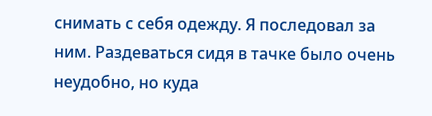снимать с себя одежду. Я последовал за ним. Раздеваться сидя в тачке было очень неудобно, но куда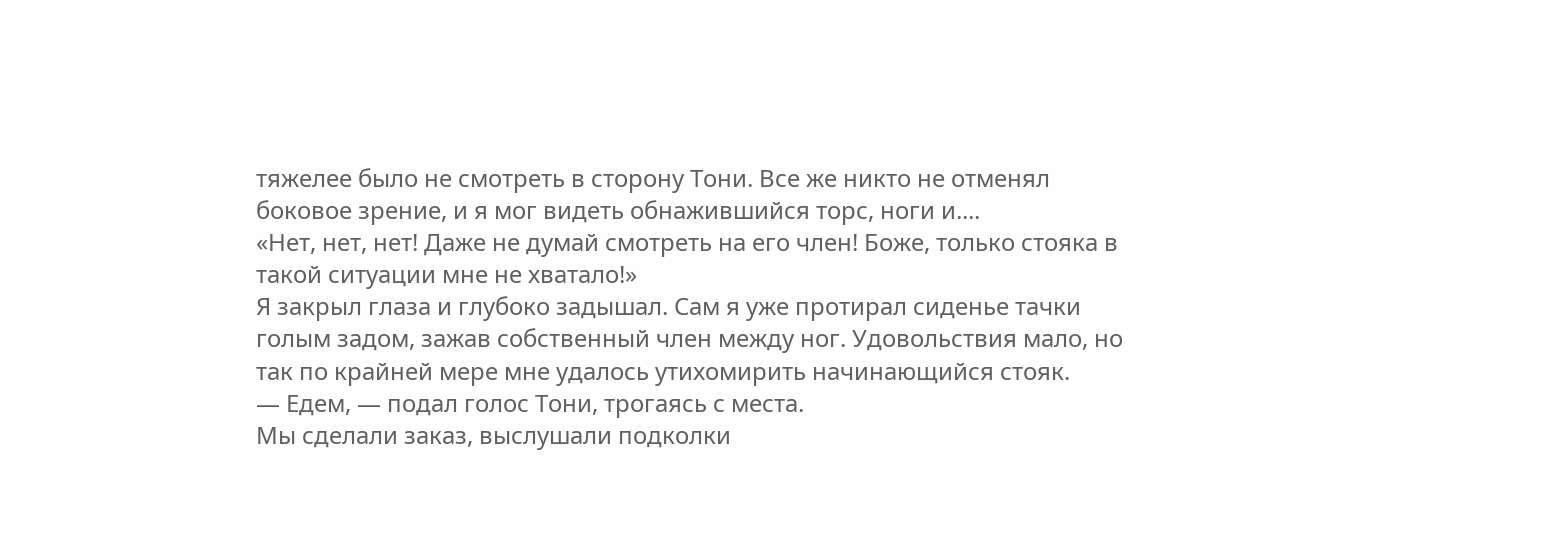тяжелее было не смотреть в сторону Тони. Все же никто не отменял боковое зрение, и я мог видеть обнажившийся торс, ноги и....
«Нет, нет, нет! Даже не думай смотреть на его член! Боже, только стояка в такой ситуации мне не хватало!»
Я закрыл глаза и глубоко задышал. Сам я уже протирал сиденье тачки голым задом, зажав собственный член между ног. Удовольствия мало, но так по крайней мере мне удалось утихомирить начинающийся стояк.
— Едем, — подал голос Тони, трогаясь с места.
Мы сделали заказ, выслушали подколки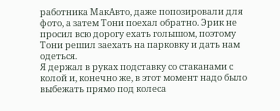работника МакАвто, даже попозировали для фото, а затем Тони поехал обратно. Эрик не просил всю дорогу ехать голышом, поэтому Тони решил заехать на парковку и дать нам одеться.
Я держал в руках подставку со стаканами с колой и, конечно же, в этот момент надо было выбежать прямо под колеса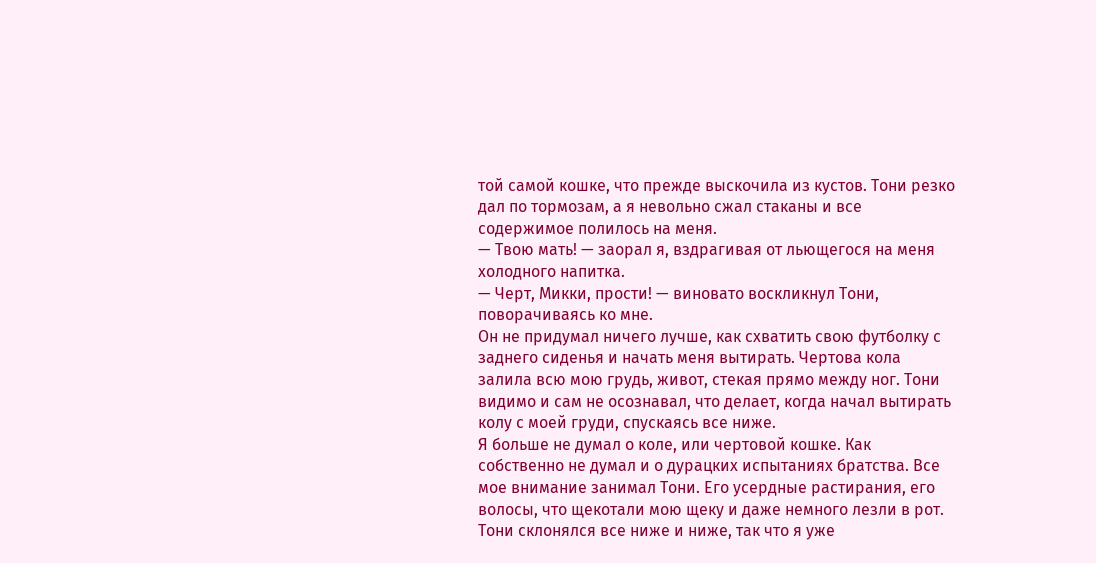той самой кошке, что прежде выскочила из кустов. Тони резко дал по тормозам, а я невольно сжал стаканы и все содержимое полилось на меня.
— Твою мать! — заорал я, вздрагивая от льющегося на меня холодного напитка.
— Черт, Микки, прости! — виновато воскликнул Тони, поворачиваясь ко мне.
Он не придумал ничего лучше, как схватить свою футболку с заднего сиденья и начать меня вытирать. Чертова кола залила всю мою грудь, живот, стекая прямо между ног. Тони видимо и сам не осознавал, что делает, когда начал вытирать колу с моей груди, спускаясь все ниже.
Я больше не думал о коле, или чертовой кошке. Как собственно не думал и о дурацких испытаниях братства. Все мое внимание занимал Тони. Его усердные растирания, его волосы, что щекотали мою щеку и даже немного лезли в рот. Тони склонялся все ниже и ниже, так что я уже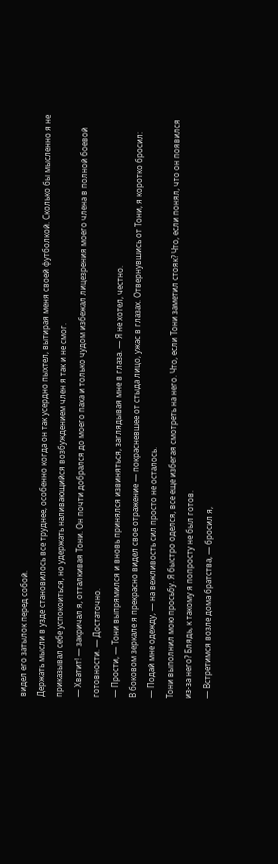видел его затылок перед собой.
Держать мысли в узде становилось все труднее, особенно когда он так усердно пыхтел, вытирая меня своей футболкой. Сколько бы мысленно я не приказывал себе успокоиться, но удержать наливающийся возбуждением член я так и не смог.
— Хватит! — закричал я, отталкивая Тони. Он почти добрался до моего паха и только чудом избежал лицезрения моего члена в полной боевой готовности. — Достаточно.
— Прости, — Тони выпрямился и вновь принялся извиняться, заглядывая мне в глаза. — Я не хотел, честно.
В боковом зеркале я прекрасно видел свое отражение — покрасневшее от стыда лицо, ужас в глазах. Отвернувшись от Тони, я коротко бросил:
— Подай мне одежду, — на вежливость сил просто не осталось.
Тони выполнил мою просьбу. Я быстро оделся, все еще избегая смотреть на него. Что, если Тони заметил стояк? Что, если понял, что он появился из-за него? Блядь, к такому я попросту не был готов.
— Встретимся возле дома братства, — бросил я,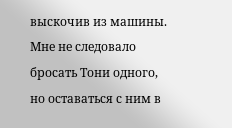выскочив из машины.
Мне не следовало бросать Тони одного, но оставаться с ним в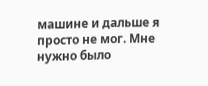машине и дальше я просто не мог. Мне нужно было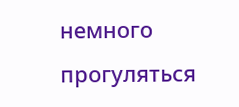немного прогуляться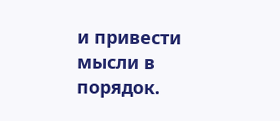и привести мысли в порядок.